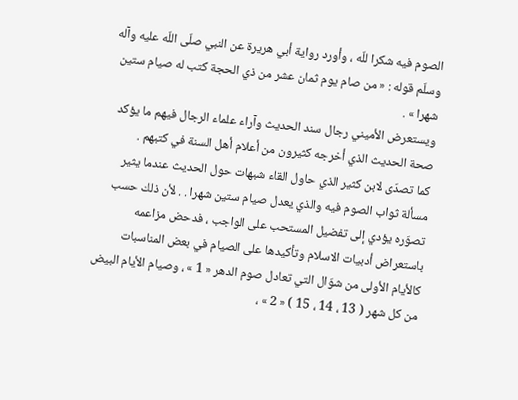الصوم فيه شكرا للّه ، وأورد رواية أبي هريرة عن النبي صلّى اللّه عليه وآله وسلّم قوله : « من صام يوم ثمان عشر من ذي الحجة كتب له صيام ستين شهرا » .
ويستعرض الأميني رجال سند الحديث وآراء علماء الرجال فيهم ما يؤكد صحة الحديث الذي أخرجه كثيرون من أعلام أهل السنة في كتبهم .
كما تصدّى لابن كثير الذي حاول القاء شبهات حول الحديث عندما يثير مسألة ثواب الصوم فيه والذي يعدل صيام ستين شهرا . . لأن ذلك حسب تصوّره يؤدي إلى تفضيل المستحب على الواجب ، فدحض مزاعمه باستعراض أدبيات الاسلام وتأكيدها على الصيام في بعض المناسبات كالأيام الأولى من شوّال التي تعادل صوم الدهر « 1 » ، وصيام الأيام البيض من كل شهر ( 13 ، 14 ، 15 ) « 2 » ،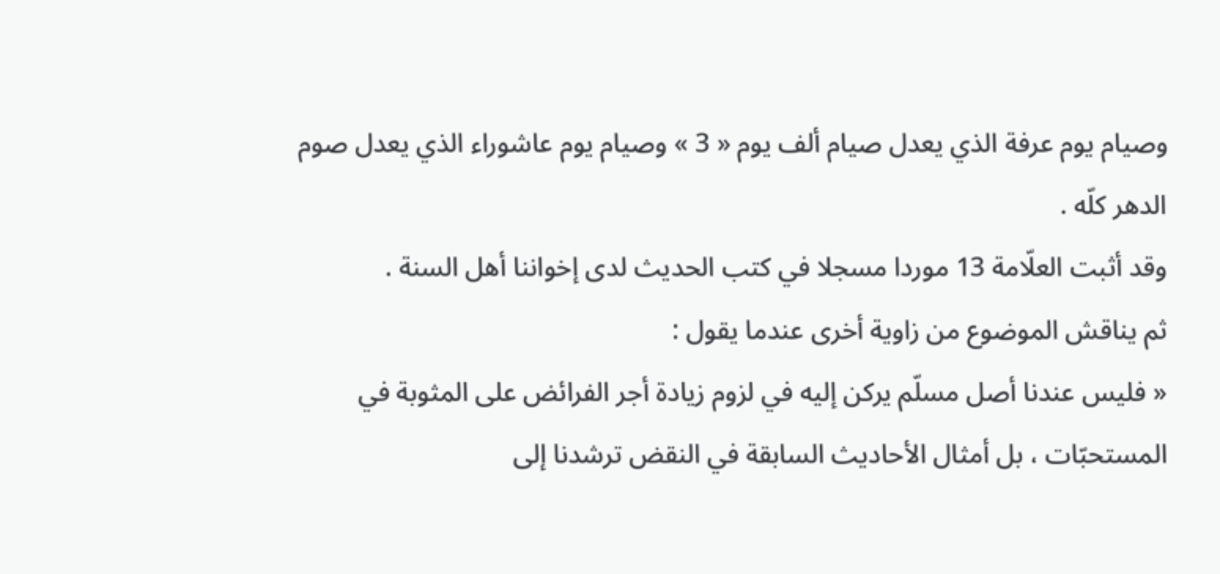وصيام يوم عرفة الذي يعدل صيام ألف يوم « 3 » وصيام يوم عاشوراء الذي يعدل صوم الدهر كلّه .
وقد أثبت العلّامة 13 موردا مسجلا في كتب الحديث لدى إخواننا أهل السنة .
ثم يناقش الموضوع من زاوية أخرى عندما يقول :
« فليس عندنا أصل مسلّم يركن إليه في لزوم زيادة أجر الفرائض على المثوبة في المستحبّات ، بل أمثال الأحاديث السابقة في النقض ترشدنا إلى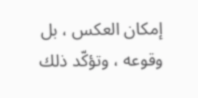إمكان العكس ، بل وقوعه ، وتؤكّد ذلك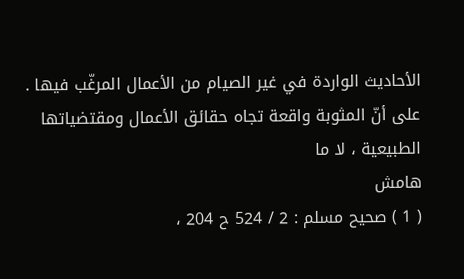الأحاديث الواردة في غير الصيام من الأعمال المرغّب فيها .
على أنّ المثوبة واقعة تجاه حقائق الأعمال ومقتضياتها الطبيعية ، لا ما
هامش
( 1 ) صحيح مسلم : 2 / 524 ح 204 ،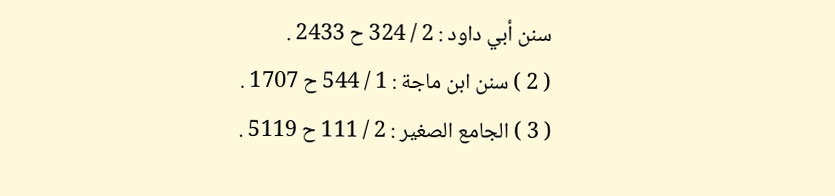سنن أبي داود : 2 / 324 ح 2433 .
( 2 ) سنن ابن ماجة : 1 / 544 ح 1707 .
( 3 ) الجامع الصغير : 2 / 111 ح 5119 .